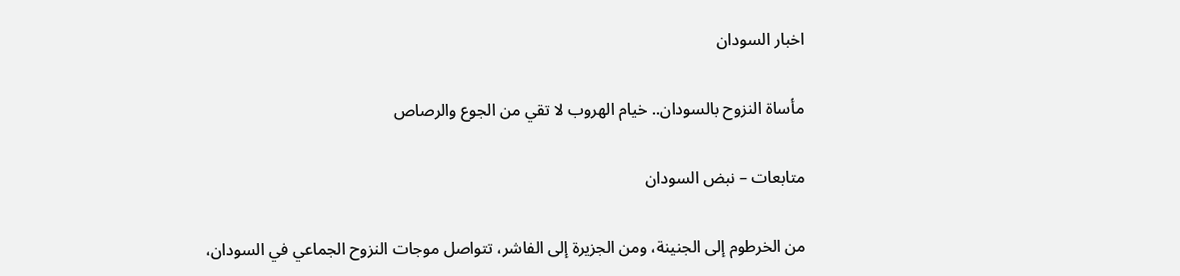اخبار السودان

مأساة النزوح بالسودان.. خيام الهروب لا تقي من الجوع والرصاص

متابعات – نبض السودان

من الخرطوم إلى الجنينة، ومن الجزيرة إلى الفاشر، تتواصل موجات النزوح الجماعي في السودان،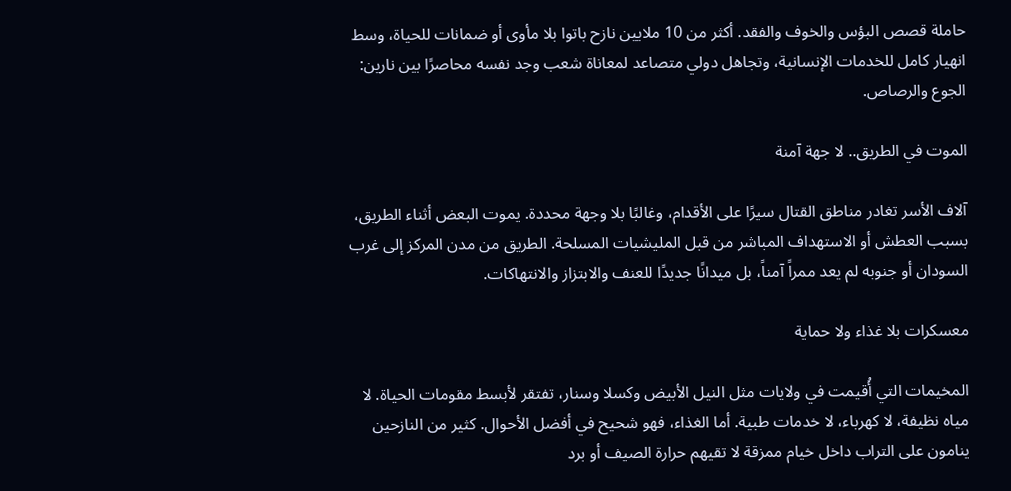حاملة قصص البؤس والخوف والفقد. أكثر من 10 ملايين نازح باتوا بلا مأوى أو ضمانات للحياة، وسط انهيار كامل للخدمات الإنسانية، وتجاهل دولي متصاعد لمعاناة شعب وجد نفسه محاصرًا بين نارين: الجوع والرصاص.

الموت في الطريق.. لا جهة آمنة

آلاف الأسر تغادر مناطق القتال سيرًا على الأقدام، وغالبًا بلا وجهة محددة. يموت البعض أثناء الطريق، بسبب العطش أو الاستهداف المباشر من قبل المليشيات المسلحة. الطريق من مدن المركز إلى غرب السودان أو جنوبه لم يعد ممراً آمناً، بل ميدانًا جديدًا للعنف والابتزاز والانتهاكات.

معسكرات بلا غذاء ولا حماية

المخيمات التي أُقيمت في ولايات مثل النيل الأبيض وكسلا وسنار، تفتقر لأبسط مقومات الحياة. لا مياه نظيفة، لا كهرباء، لا خدمات طبية. أما الغذاء، فهو شحيح في أفضل الأحوال. كثير من النازحين ينامون على التراب داخل خيام ممزقة لا تقيهم حرارة الصيف أو برد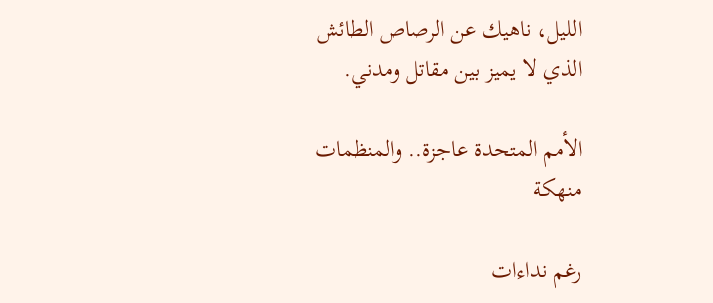الليل، ناهيك عن الرصاص الطائش الذي لا يميز بين مقاتل ومدني.

الأمم المتحدة عاجزة.. والمنظمات منهكة

رغم نداءات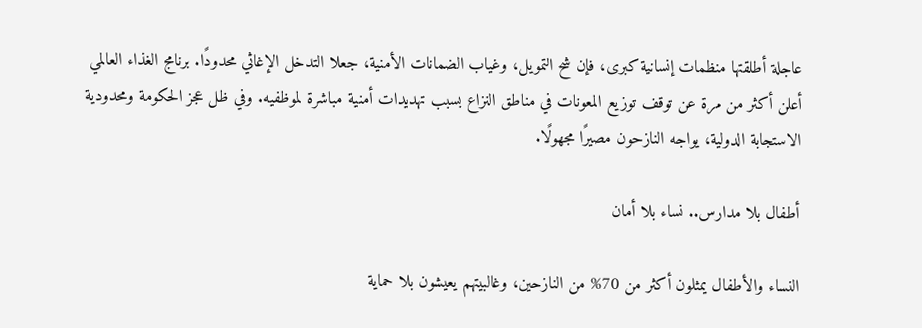عاجلة أطلقتها منظمات إنسانية كبرى، فإن شح التمويل، وغياب الضمانات الأمنية، جعلا التدخل الإغاثي محدودًا. برنامج الغذاء العالمي أعلن أكثر من مرة عن توقف توزيع المعونات في مناطق النزاع بسبب تهديدات أمنية مباشرة لموظفيه. وفي ظل عجز الحكومة ومحدودية الاستجابة الدولية، يواجه النازحون مصيرًا مجهولًا.

أطفال بلا مدارس.. نساء بلا أمان

النساء والأطفال يمثلون أكثر من 70% من النازحين، وغالبيتهم يعيشون بلا حماية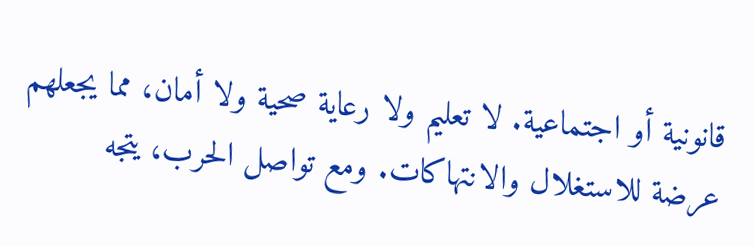قانونية أو اجتماعية. لا تعليم ولا رعاية صحية ولا أمان، مما يجعلهم عرضة للاستغلال والانتهاكات. ومع تواصل الحرب، يتجه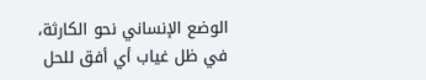الوضع الإنساني نحو الكارثة، في ظل غياب أي أفق للحل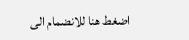اضغط هنا للانضمام الى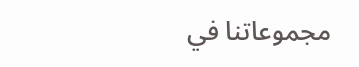مجموعاتنا في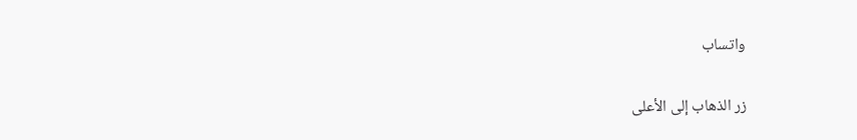واتساب

زر الذهاب إلى الأعلى